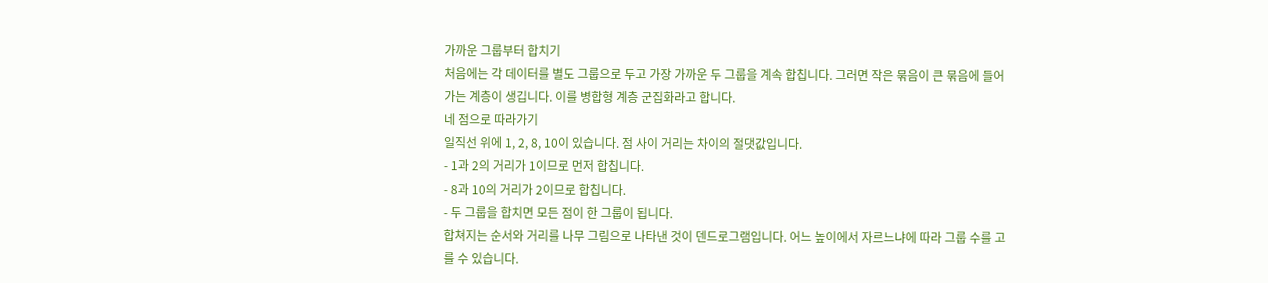가까운 그룹부터 합치기
처음에는 각 데이터를 별도 그룹으로 두고 가장 가까운 두 그룹을 계속 합칩니다. 그러면 작은 묶음이 큰 묶음에 들어가는 계층이 생깁니다. 이를 병합형 계층 군집화라고 합니다.
네 점으로 따라가기
일직선 위에 1, 2, 8, 10이 있습니다. 점 사이 거리는 차이의 절댓값입니다.
- 1과 2의 거리가 1이므로 먼저 합칩니다.
- 8과 10의 거리가 2이므로 합칩니다.
- 두 그룹을 합치면 모든 점이 한 그룹이 됩니다.
합쳐지는 순서와 거리를 나무 그림으로 나타낸 것이 덴드로그램입니다. 어느 높이에서 자르느냐에 따라 그룹 수를 고를 수 있습니다.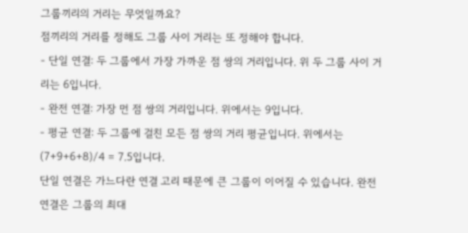그룹끼리의 거리는 무엇일까요?
점끼리의 거리를 정해도 그룹 사이 거리는 또 정해야 합니다.
- 단일 연결: 두 그룹에서 가장 가까운 점 쌍의 거리입니다. 위 두 그룹 사이 거리는 6입니다.
- 완전 연결: 가장 먼 점 쌍의 거리입니다. 위에서는 9입니다.
- 평균 연결: 두 그룹에 걸친 모든 점 쌍의 거리 평균입니다. 위에서는
(7+9+6+8)/4 = 7.5입니다.
단일 연결은 가느다란 연결 고리 때문에 큰 그룹이 이어질 수 있습니다. 완전 연결은 그룹의 최대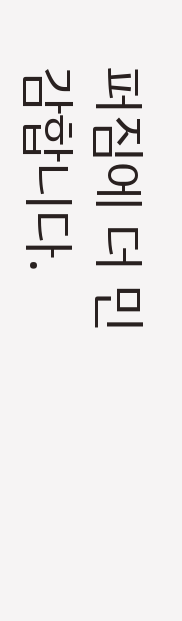퍼짐에 더 민감합니다.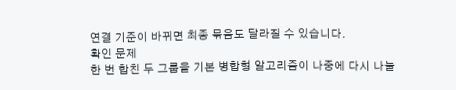연결 기준이 바뀌면 최종 묶음도 달라질 수 있습니다.
확인 문제
한 번 합친 두 그룹을 기본 병합형 알고리즘이 나중에 다시 나눌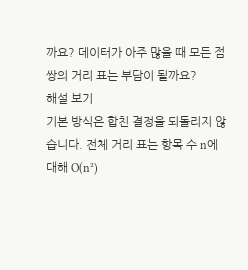까요? 데이터가 아주 많을 때 모든 점 쌍의 거리 표는 부담이 될까요?
해설 보기
기본 방식은 합친 결정을 되돌리지 않습니다. 전체 거리 표는 항목 수 n에 대해 O(n²)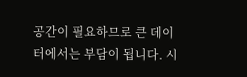공간이 필요하므로 큰 데이터에서는 부담이 됩니다. 시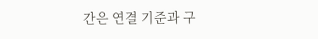간은 연결 기준과 구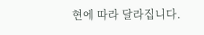현에 따라 달라집니다.